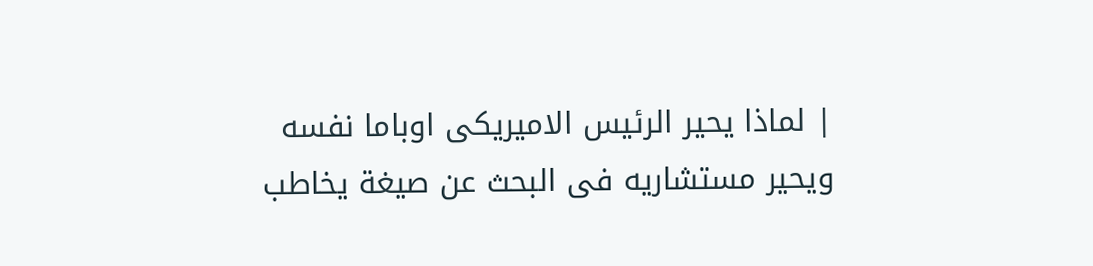| لماذا يحير الرئيس الاميريكى اوباما نفسه ويحير مستشاريه فى البحث عن صيغة يخاطب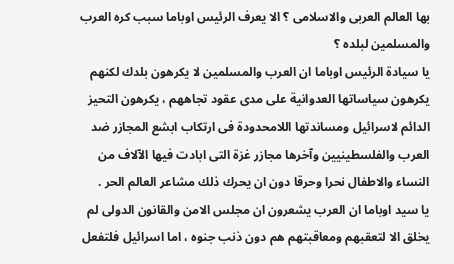بها العالم العربى والاسلامى ؟ الا يعرف الرئيس اوباما سبب كره العرب والمسلمين لبلده ؟
يا سيادة الرئيس اوباما ان العرب والمسلمين لا يكرهون بلدك لكنهم يكرهون سياساتها العدوانية على مدى عقود تجاههم ، يكرهون التحيز الدائم لاسرائيل ومساندتها اللامحدودة فى ارتكاب ابشع المجازر ضد العرب والفلسطينيين وآخرها مجازر غزة التى ابادت فيها الآلاف من النساء والاطفال نحرا وحرقا دون ان يحرك ذلك مشاعر العالم الحر .
يا سيد اوباما ان العرب يشعرون ان مجلس الامن والقانون الدولى لم يخلق الا لتعقبهم ومعاقبتهم هم دون ذنب جنوه ، اما اسرائيل فلتفعل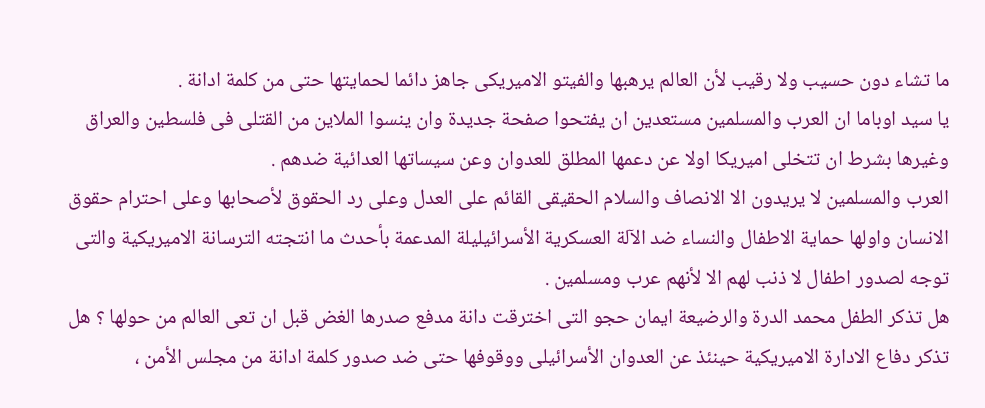ما تشاء دون حسيب ولا رقيب لأن العالم يرهبها والفيتو الاميريكى جاهز دائما لحمايتها حتى من كلمة ادانة .
يا سيد اوباما ان العرب والمسلمين مستعدين ان يفتحوا صفحة جديدة وان ينسوا الملاين من القتلى فى فلسطين والعراق وغيرها بشرط ان تتخلى اميريكا اولا عن دعمها المطلق للعدوان وعن سيساتها العدائية ضدهم .
العرب والمسلمين لا يريدون الا الانصاف والسلام الحقيقى القائم على العدل وعلى رد الحقوق لأصحابها وعلى احترام حقوق الانسان واولها حماية الاطفال والنساء ضد الآلة العسكرية الأسرائيليلة المدعمة بأحدث ما انتجته الترسانة الاميريكية والتى توجه لصدور اطفال لا ذنب لهم الا لأنهم عرب ومسلمين .
هل تذكر الطفل محمد الدرة والرضيعة ايمان حجو التى اخترقت دانة مدفع صدرها الغض قبل ان تعى العالم من حولها ؟ هل تذكر دفاع الادارة الاميريكية حينئذ عن العدوان الأسرائيلى ووقوفها حتى ضد صدور كلمة ادانة من مجلس الأمن ،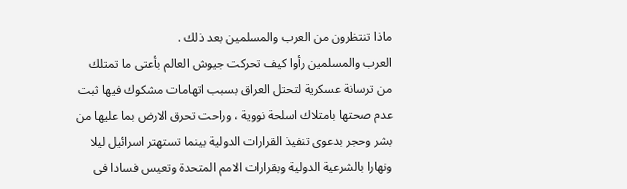ماذا تنتظرون من العرب والمسلمين بعد ذلك .
العرب والمسلمين رأوا كيف تحركت جيوش العالم بأعتى ما تمتلك من ترسانة عسكرية لتحتل العراق بسبب اتهامات مشكوك فيها ثبت عدم صحتها بامتلاك اسلحة نووية ، وراحت تحرق الارض بما عليها من بشر وحجر بدعوى تنفيذ القرارات الدولية بينما تستهتر اسرائيل ليلا ونهارا بالشرعية الدولية وبقرارات الامم المتحدة وتعيس فسادا فى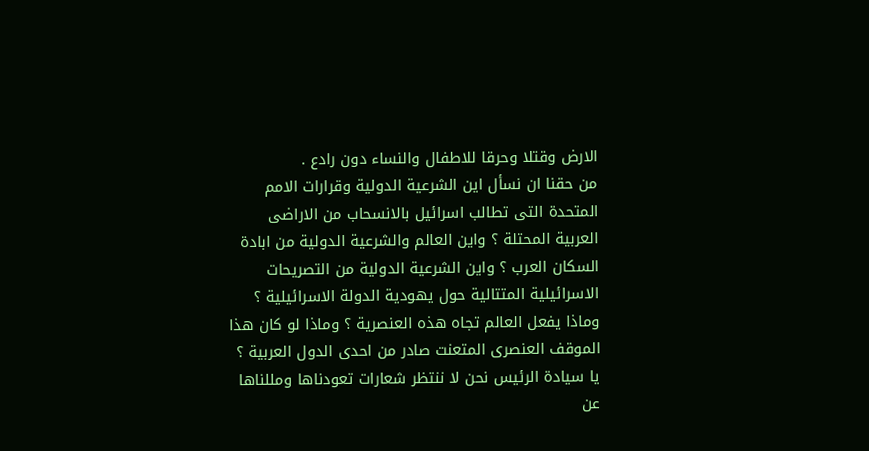الارض وقتلا وحرقا للاطفال والنساء دون رادع .
من حقنا ان نسأل اين الشرعية الدولية وقرارات الامم المتحدة التى تطالب اسرائيل بالانسحاب من الاراضى العربية المحتلة ؟ واين العالم والشرعية الدولية من ابادة السكان العرب ؟ واين الشرعية الدولية من التصريحات الاسرائيلية المتتالية حول يهودية الدولة الاسرائيلية ؟ وماذا يفعل العالم تجاه هذه العنصرية ؟ وماذا لو كان هذا الموقف العنصرى المتعنت صادر من احدى الدول العربية ؟
يا سيادة الرئيس نحن لا ننتظر شعارات تعودناها ومللناها عن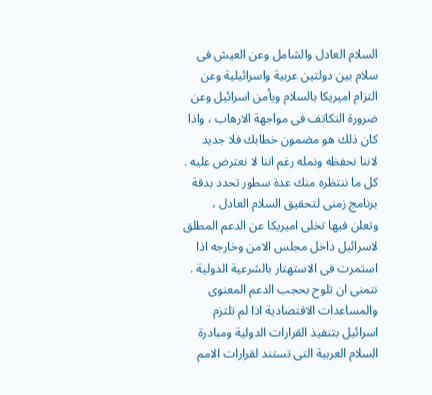السلام العادل والشامل وعن العيش فى سلام بين دولتين عربية واسرائيلية وعن التزام اميريكا بالسلام وبأمن اسرائيل وعن ضرورة التكاتف فى مواجهة الارهاب ، واذا كان ذلك هو مضمون خطابك فلا جديد لاننا نحفظه ونمله رغم اننا لا نعترض عليه .
كل ما ننتظره منك عدة سطور تحدد بدقة برنامج زمنى لتحقيق السلام العادل ، وتعلن فيها تخلى اميريكا عن الدعم المطلق لاسرائيل داخل مجلس الامن وخارجه اذا استمرت فى الاستهتار بالشرعية الدولية .
نتمنى ان تلوح بحجب الدعم المعنوى والمساعدات الاقتصادية اذا لم تلتزم اسرائيل بتنفيذ القرارات الدولية ومبادرة السلام العربية التى تستند لقرارات الامم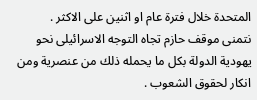المتحدة خلال فترة عام او اثنين على الاكثر .
نتمنى موقف حازم تجاه التوجه الاسرائيلى نحو يهودية الدولة بكل ما يحمله ذلك من عنصرية ومن انكار لحقوق الشعوب .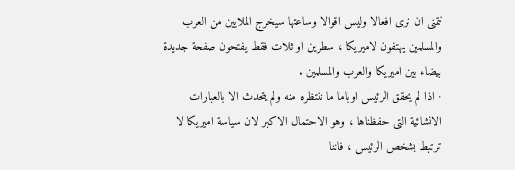نتمنى ان نرى افعالا وليس اقوالا وساعتها سيخرج الملايين من العرب والمسلمين يهتفون لاميريكا ، سطرين او ثلات فقط يفتحون صفحة جديدة بيضاء بين اميريكا والعرب والمسلمين .
· اذا لم يحقق الرئيس اوباما ما ننتظره منه ولم يتحدث الا بالعبارات الانشائية التى حفظناها ، وهو الاحتمال الاكبر لان سياسة اميريكا لا ترتبط بشخص الرئيس ، فاننا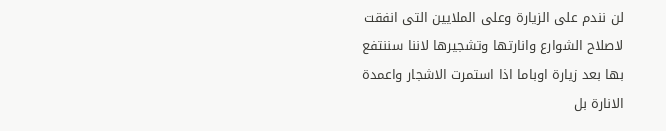لن نندم على الزيارة وعلى الملايين التى انفقت لاصلاح الشوارع وانارتها وتشجيرها لاننا سننتفع بها بعد زيارة اوباما اذا استمرت الاشجار واعمدة الانارة بل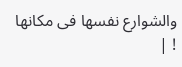والشوارع نفسها فى مكانها ! |